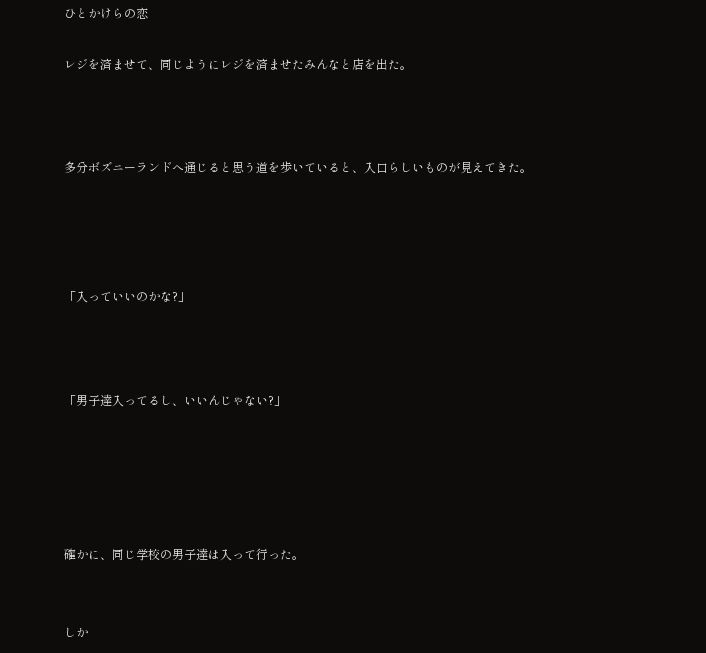ひとかけらの恋

レジを済ませて、同じようにレジを済ませたみんなと店を出た。



多分ボズニーランドへ通じると思う道を歩いていると、入口らしいものが見えてきた。




「入っていいのかな?」



「男子達入ってるし、いいんじゃない?」





確かに、同じ学校の男子達は入って行った。


しか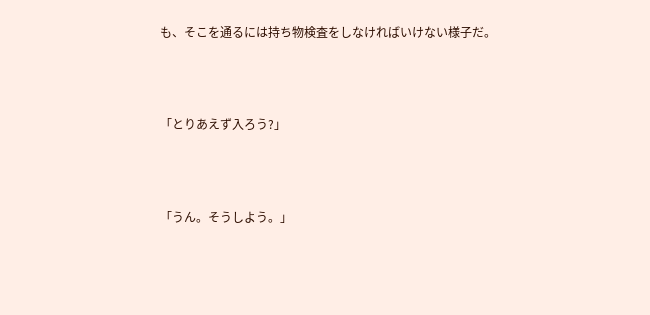も、そこを通るには持ち物検査をしなければいけない様子だ。



「とりあえず入ろう?」



「うん。そうしよう。」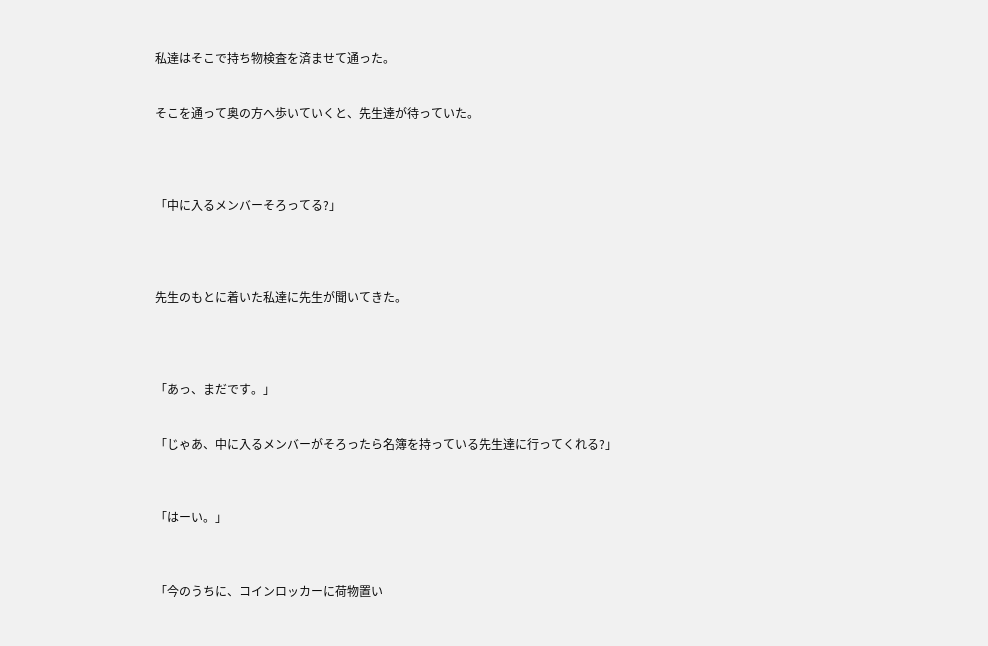私達はそこで持ち物検査を済ませて通った。


そこを通って奥の方へ歩いていくと、先生達が待っていた。




「中に入るメンバーそろってる?」




先生のもとに着いた私達に先生が聞いてきた。




「あっ、まだです。」


「じゃあ、中に入るメンバーがそろったら名簿を持っている先生達に行ってくれる?」



「はーい。」



「今のうちに、コインロッカーに荷物置い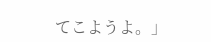てこようよ。」